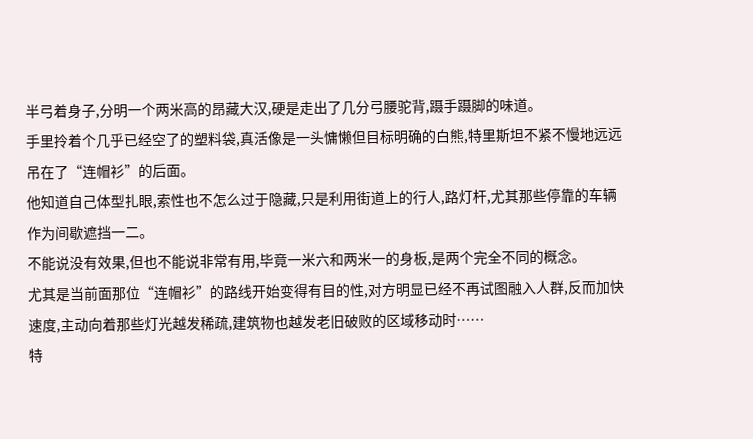半弓着身子,分明一个两米高的昂藏大汉,硬是走出了几分弓腰驼背,蹑手蹑脚的味道。
手里拎着个几乎已经空了的塑料袋,真活像是一头慵懒但目标明确的白熊,特里斯坦不紧不慢地远远吊在了“连帽衫”的后面。
他知道自己体型扎眼,索性也不怎么过于隐藏,只是利用街道上的行人,路灯杆,尤其那些停靠的车辆作为间歇遮挡一二。
不能说没有效果,但也不能说非常有用,毕竟一米六和两米一的身板,是两个完全不同的概念。
尤其是当前面那位“连帽衫”的路线开始变得有目的性,对方明显已经不再试图融入人群,反而加快速度,主动向着那些灯光越发稀疏,建筑物也越发老旧破败的区域移动时……
特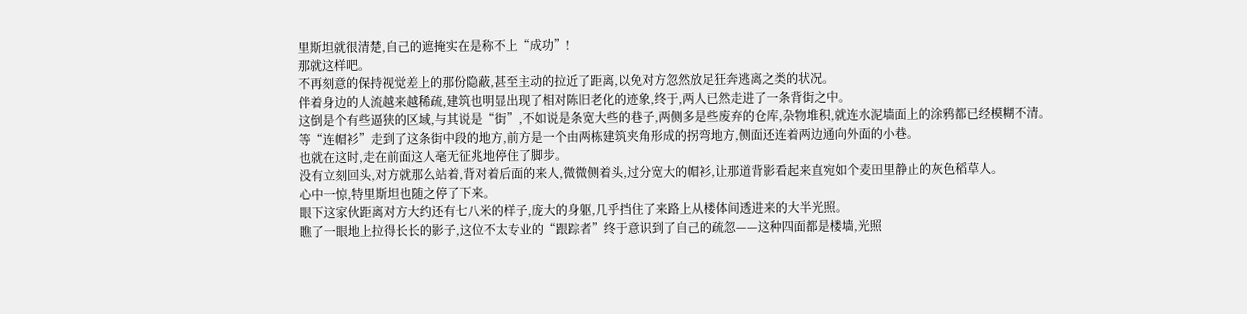里斯坦就很清楚,自己的遮掩实在是称不上“成功”!
那就这样吧。
不再刻意的保持视觉差上的那份隐蔽,甚至主动的拉近了距离,以免对方忽然放足狂奔逃离之类的状况。
伴着身边的人流越来越稀疏,建筑也明显出现了相对陈旧老化的迹象,终于,两人已然走进了一条背街之中。
这倒是个有些逼狭的区域,与其说是“街”,不如说是条宽大些的巷子,两侧多是些废弃的仓库,杂物堆积,就连水泥墙面上的涂鸦都已经模糊不清。
等“连帽衫”走到了这条街中段的地方,前方是一个由两栋建筑夹角形成的拐弯地方,侧面还连着两边通向外面的小巷。
也就在这时,走在前面这人毫无征兆地停住了脚步。
没有立刻回头,对方就那么站着,背对着后面的来人,微微侧着头,过分宽大的帽衫,让那道背影看起来直宛如个麦田里静止的灰色稻草人。
心中一惊,特里斯坦也随之停了下来。
眼下这家伙距离对方大约还有七八米的样子,庞大的身躯,几乎挡住了来路上从楼体间透进来的大半光照。
瞧了一眼地上拉得长长的影子,这位不太专业的“跟踪者”终于意识到了自己的疏忽——这种四面都是楼墙,光照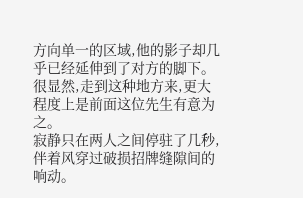方向单一的区域,他的影子却几乎已经延伸到了对方的脚下。
很显然,走到这种地方来,更大程度上是前面这位先生有意为之。
寂静只在两人之间停驻了几秒,伴着风穿过破损招牌缝隙间的响动。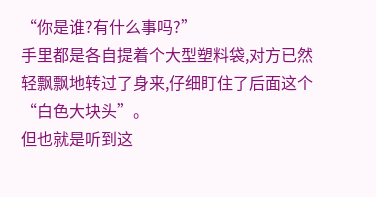“你是谁?有什么事吗?”
手里都是各自提着个大型塑料袋,对方已然轻飘飘地转过了身来,仔细盯住了后面这个“白色大块头”。
但也就是听到这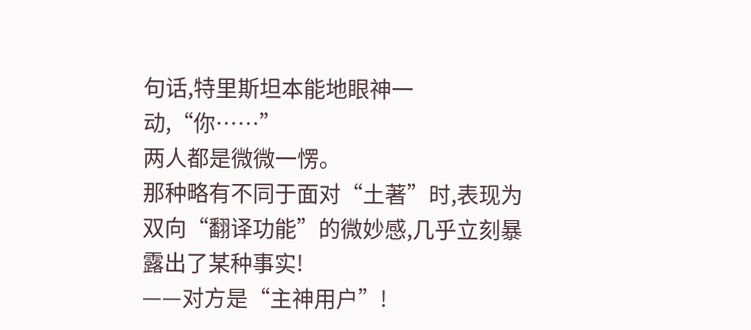句话,特里斯坦本能地眼神一动,“你……”
两人都是微微一愣。
那种略有不同于面对“土著”时,表现为双向“翻译功能”的微妙感,几乎立刻暴露出了某种事实!
——对方是“主神用户”!